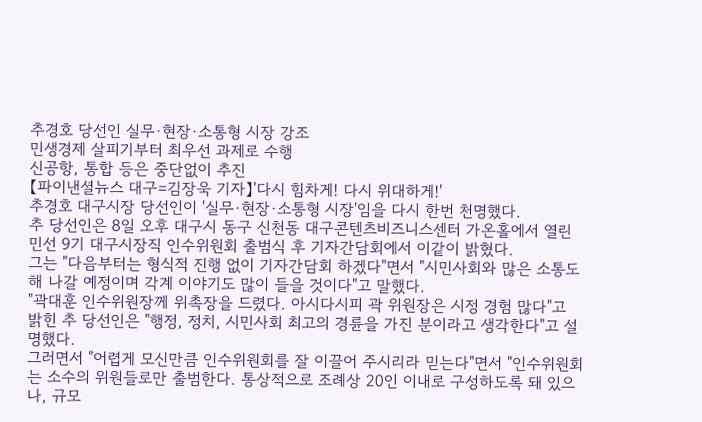추경호 당선인 실무·현장·소통형 시장 강조
민생경제 살피기부터 최우선 과제로 수행
신공항, 통합 등은 중단없이 추진
【파이낸셜뉴스 대구=김장욱 기자】'다시 힘차게! 다시 위대하게!'
추경호 대구시장 당선인이 '실무·현장·소통형 시장'임을 다시 한번 천명했다.
추 당선인은 8일 오후 대구시 동구 신천동 대구콘텐츠비즈니스센터 가온홀에서 열린 민선 9기 대구시장직 인수위원회 출범식 후 기자간담회에서 이같이 밝혔다.
그는 "다음부터는 형식적 진행 없이 기자간담회 하겠다"면서 "시민사회와 많은 소통도 해 나갈 예정이며 각계 이야기도 많이 들을 것이다"고 말했다.
"곽대훈 인수위원장께 위촉장을 드렸다. 아시다시피 곽 위원장은 시정 경험 많다"고 밝힌 추 당선인은 "행정, 정치, 시민사회 최고의 경륜을 가진 분이라고 생각한다"고 설명했다.
그러면서 "어렵게 모신만큼 인수위원회를 잘 이끌어 주시리라 믿는다"면서 "인수위원회는 소수의 위원들로만 출범한다. 통상적으로 조례상 20인 이내로 구성하도록 돼 있으나, 규모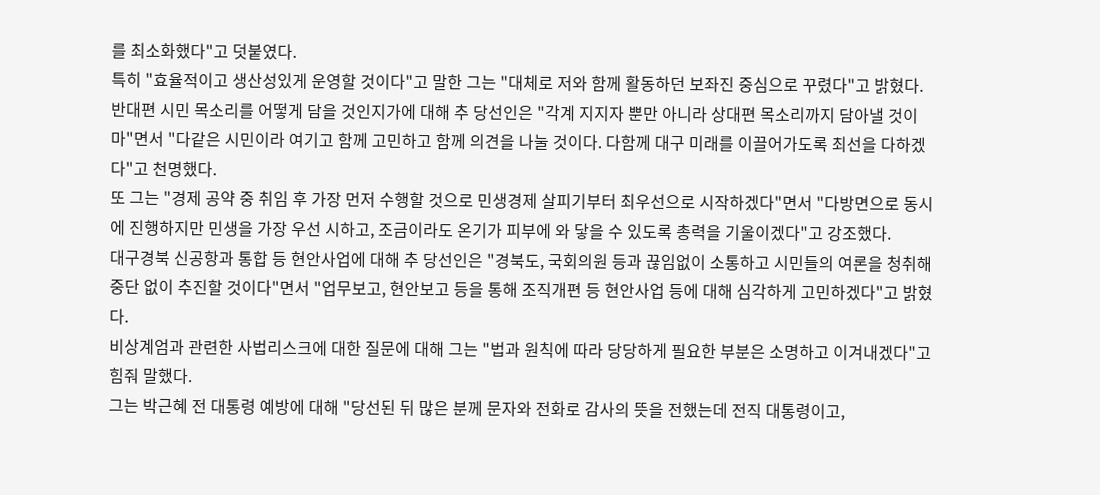를 최소화했다"고 덧붙였다.
특히 "효율적이고 생산성있게 운영할 것이다"고 말한 그는 "대체로 저와 함께 활동하던 보좌진 중심으로 꾸렸다"고 밝혔다.
반대편 시민 목소리를 어떻게 담을 것인지가에 대해 추 당선인은 "각계 지지자 뿐만 아니라 상대편 목소리까지 담아낼 것이마"면서 "다같은 시민이라 여기고 함께 고민하고 함께 의견을 나눌 것이다. 다함께 대구 미래를 이끌어가도록 최선을 다하겠다"고 천명했다.
또 그는 "경제 공약 중 취임 후 가장 먼저 수행할 것으로 민생경제 살피기부터 최우선으로 시작하겠다"면서 "다방면으로 동시에 진행하지만 민생을 가장 우선 시하고, 조금이라도 온기가 피부에 와 닿을 수 있도록 총력을 기울이겠다"고 강조했다.
대구경북 신공항과 통합 등 현안사업에 대해 추 당선인은 "경북도, 국회의원 등과 끊임없이 소통하고 시민들의 여론을 청취해 중단 없이 추진할 것이다"면서 "업무보고, 현안보고 등을 통해 조직개편 등 현안사업 등에 대해 심각하게 고민하겠다"고 밝혔다.
비상계엄과 관련한 사법리스크에 대한 질문에 대해 그는 "법과 원칙에 따라 당당하게 필요한 부분은 소명하고 이겨내겠다"고 힘줘 말했다.
그는 박근혜 전 대통령 예방에 대해 "당선된 뒤 많은 분께 문자와 전화로 감사의 뜻을 전했는데 전직 대통령이고,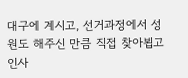대구에 계시고, 선거과정에서 성원도 해주신 만큼 직접 찾아뵙고 인사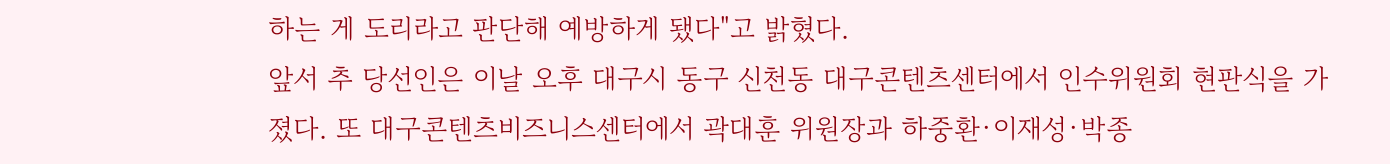하는 게 도리라고 판단해 예방하게 됐다"고 밝혔다.
앞서 추 당선인은 이날 오후 대구시 동구 신천동 대구콘텐츠센터에서 인수위원회 현판식을 가졌다. 또 대구콘텐츠비즈니스센터에서 곽대훈 위원장과 하중환·이재성·박종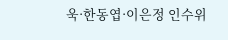욱·한동엽·이은정 인수위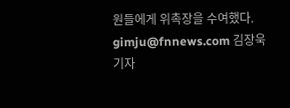원들에게 위촉장을 수여했다.
gimju@fnnews.com 김장욱 기자